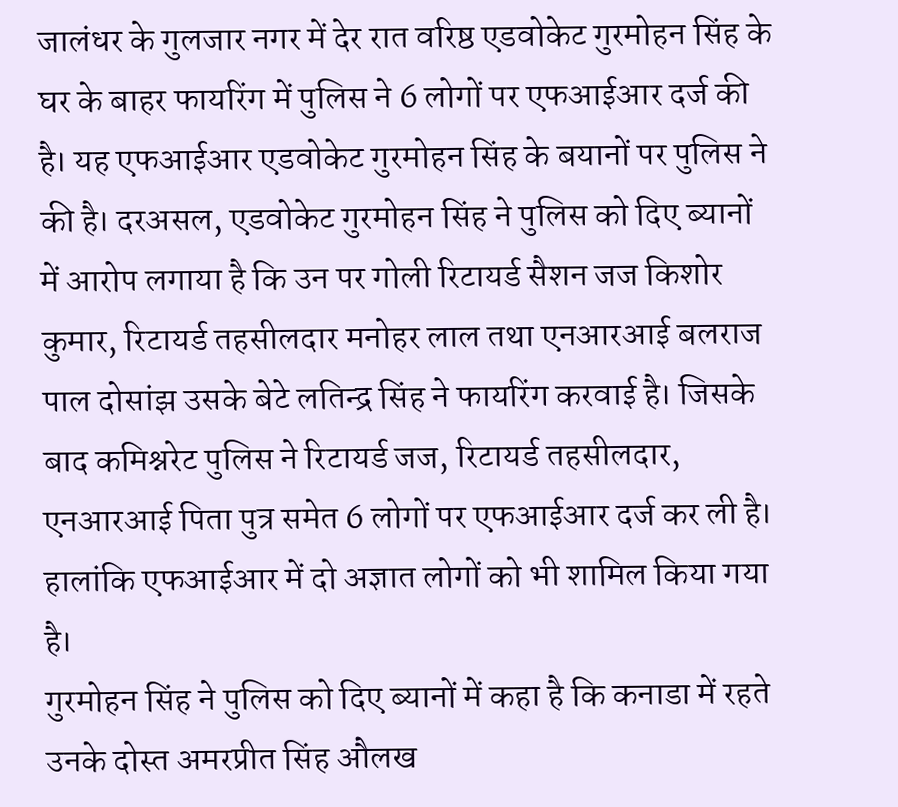जालंधर के गुलजार नगर में देर रात वरिष्ठ एडवोकेट गुरमोहन सिंह के घर के बाहर फायरिंग में पुलिस ने 6 लोगों पर एफआईआर दर्ज की है। यह एफआईआर एडवोकेट गुरमोहन सिंह के बयानों पर पुलिस ने की है। दरअसल, एडवोकेट गुरमोहन सिंह ने पुलिस को दिए ब्यानों में आरोप लगाया है कि उन पर गोली रिटायर्ड सैशन जज किशोर कुमार, रिटायर्ड तहसीलदार मनोहर लाल तथा एनआरआई बलराज पाल दोसांझ उसके बेटे लतिन्द्र सिंह ने फायरिंग करवाई है। जिसके बाद कमिश्नरेट पुलिस ने रिटायर्ड जज, रिटायर्ड तहसीलदार, एनआरआई पिता पुत्र समेत 6 लोगों पर एफआईआर दर्ज कर ली है। हालांकि एफआईआर में दो अज्ञात लोगों को भी शामिल किया गया है।
गुरमोहन सिंह ने पुलिस को दिए ब्यानों में कहा है कि कनाडा में रहते उनके दोस्त अमरप्रीत सिंह औलख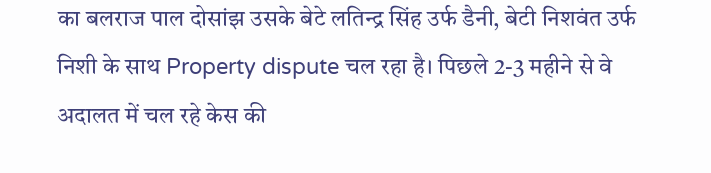का बलराज पाल दोसांझ उसके बेटे लतिन्द्र सिंह उर्फ डैनी, बेटी निशवंत उर्फ निशी के साथ Property dispute चल रहा है। पिछले 2-3 महीने से वे अदालत में चल रहे केस की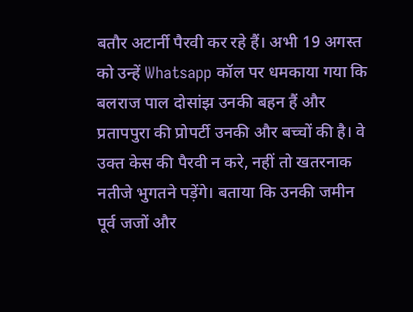बतौर अटार्नी पैरवी कर रहे हैं। अभी 19 अगस्त को उन्हें Whatsapp कॉल पर धमकाया गया कि बलराज पाल दोसांझ उनकी बहन हैं और प्रतापपुरा की प्रोपर्टी उनकी और बच्चों की है। वे उक्त केस की पैरवी न करे, नहीं तो खतरनाक नतीजे भुगतने पड़ेंगे। बताया कि उनकी जमीन पूर्व जजों और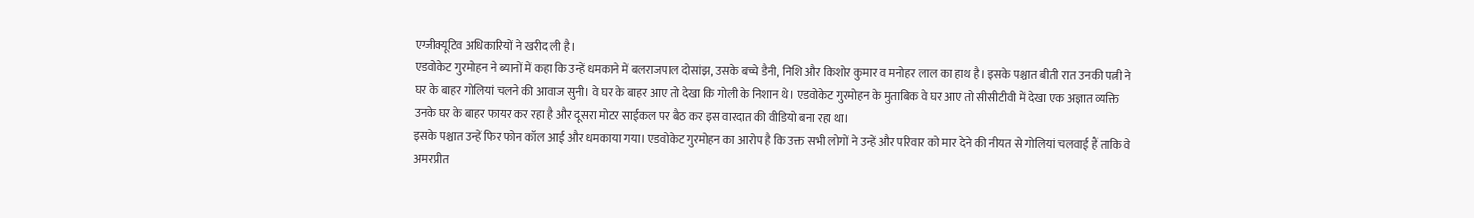एग्जीक्यूटिव अधिकारियों ने खरीद ली है।
एडवोकेट गुरमोहन ने ब्यानों में कहा कि उन्हें धमकाने में बलराजपाल दोसांझ, उसके बच्चे डैनी, निशि और किशोर कुमार व मनोहर लाल का हाथ है। इसके पश्चात बीती रात उनकी पत्नी ने घर के बाहर गोलियां चलने की आवाज सुनी। वे घर के बाहर आए तो देखा कि गोली के निशान थे। एडवोकेट गुरमोहन के मुताबिक वे घर आए तो सीसीटीवी में देखा एक अज्ञात व्यक्ति उनके घर के बाहर फायर कर रहा है और दूसरा मोटर साईकल पर बैठ कर इस वारदात की वीडियो बना रहा था।
इसके पश्चात उन्हें फिर फोन कॉल आई और धमकाया गया। एडवोकेट गुरमोहन का आरोप है कि उक्त सभी लोगों ने उन्हें और परिवार को मार देने की नीयत से गोलियां चलवाई हैं ताकि वे अमरप्रीत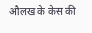औलख के केस की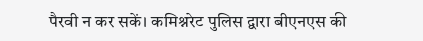पैरवी न कर सकें। कमिश्नरेट पुलिस द्वारा बीएनएस की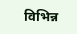विभिन्न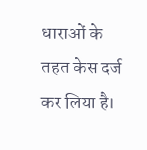धाराओं के तहत केस दर्ज कर लिया है।